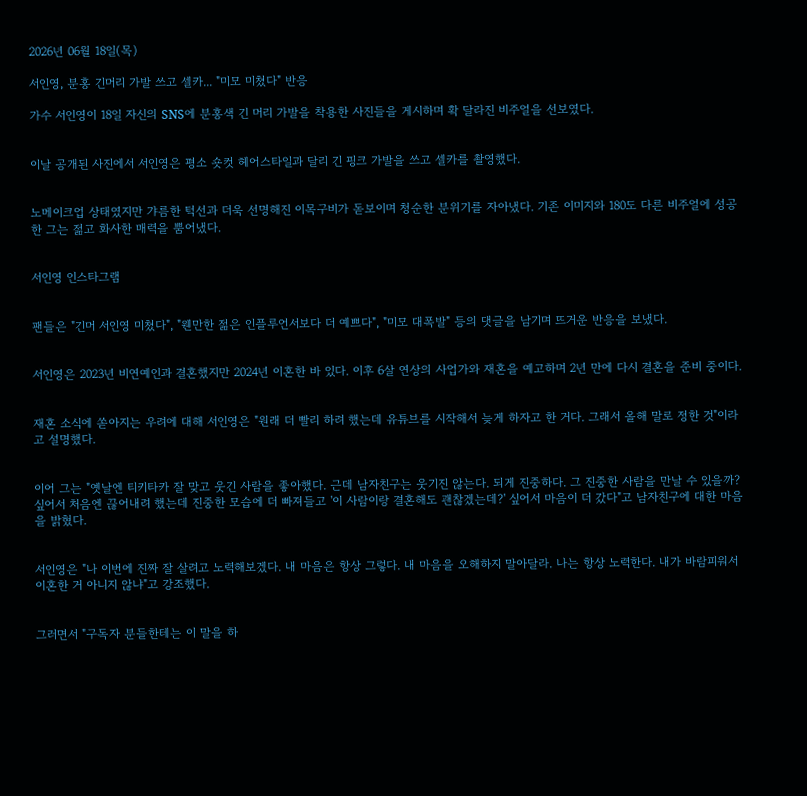2026년 06월 18일(목)

서인영, 분홍 긴머리 가발 쓰고 셀카... "미모 미쳤다" 반응

가수 서인영이 18일 자신의 SNS에 분홍색 긴 머리 가발을 착용한 사진들을 게시하며 확 달라진 비주얼을 선보였다.


이날 공개된 사진에서 서인영은 평소 숏컷 헤어스타일과 달리 긴 핑크 가발을 쓰고 셀카를 촬영했다.


노메이크업 상태였지만 갸름한 턱선과 더욱 선명해진 이목구비가 돋보이며 청순한 분위기를 자아냈다. 기존 이미지와 180도 다른 비주얼에 성공한 그는 젊고 화사한 매력을 뿜어냈다.


서인영 인스타그램


팬들은 "긴머 서인영 미쳤다", "웬만한 젊은 인플루언서보다 더 예쁘다", "미모 대폭발" 등의 댓글을 남기며 뜨거운 반응을 보냈다.


서인영은 2023년 비연예인과 결혼했지만 2024년 이혼한 바 있다. 이후 6살 연상의 사업가와 재혼을 예고하며 2년 만에 다시 결혼을 준비 중이다.


재혼 소식에 쏟아지는 우려에 대해 서인영은 "원래 더 빨리 하려 했는데 유튜브를 시작해서 늦게 하자고 한 거다. 그래서 올해 말로 정한 것"이라고 설명했다.


이어 그는 "옛날엔 티키타카 잘 맞고 웃긴 사람을 좋아했다. 근데 남자친구는 웃기진 않는다. 되게 진중하다. 그 진중한 사람을 만날 수 있을까? 싶어서 처음엔 끊어내려 했는데 진중한 모습에 더 빠져들고 '이 사람이랑 결혼해도 괜찮겠는데?' 싶어서 마음이 더 갔다"고 남자친구에 대한 마음을 밝혔다.


서인영은 "나 이번에 진짜 잘 살려고 노력해보겠다. 내 마음은 항상 그렇다. 내 마음을 오해하지 말아달라. 나는 항상 노력한다. 내가 바람피워서 이혼한 거 아니지 않냐"고 강조했다.


그러면서 "구독자 분들한테는 이 말을 하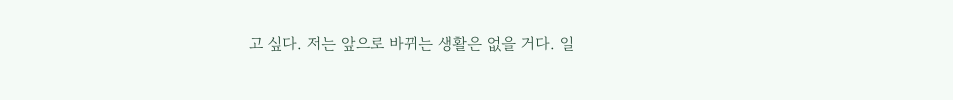고 싶다. 저는 앞으로 바뀌는 생활은 없을 거다. 일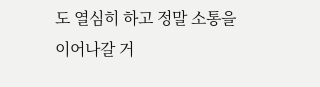도 열심히 하고 정말 소통을 이어나갈 거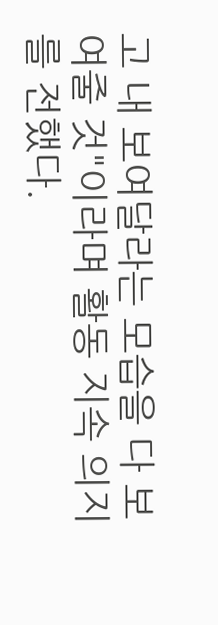고 내 보여달라는 모습을 다 보여줄 것"이라며 활동 지속 의지를 전했다.